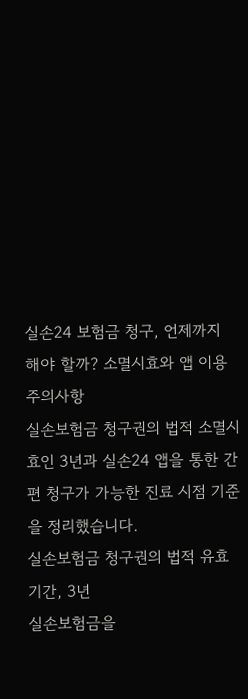실손24 보험금 청구, 언제까지 해야 할까? 소멸시효와 앱 이용 주의사항
실손보험금 청구권의 법적 소멸시효인 3년과 실손24 앱을 통한 간편 청구가 가능한 진료 시점 기준을 정리했습니다.
실손보험금 청구권의 법적 유효기간, 3년
실손보험금을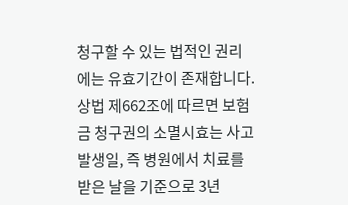청구할 수 있는 법적인 권리에는 유효기간이 존재합니다. 상법 제662조에 따르면 보험금 청구권의 소멸시효는 사고 발생일, 즉 병원에서 치료를 받은 날을 기준으로 3년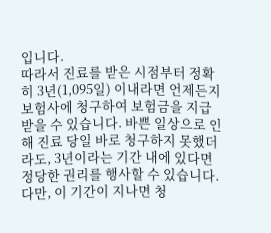입니다.
따라서 진료를 받은 시점부터 정확히 3년(1,095일) 이내라면 언제든지 보험사에 청구하여 보험금을 지급받을 수 있습니다. 바쁜 일상으로 인해 진료 당일 바로 청구하지 못했더라도, 3년이라는 기간 내에 있다면 정당한 권리를 행사할 수 있습니다. 다만, 이 기간이 지나면 청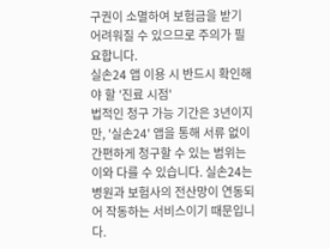구권이 소멸하여 보험금을 받기 어려워질 수 있으므로 주의가 필요합니다.
실손24 앱 이용 시 반드시 확인해야 할 '진료 시점'
법적인 청구 가능 기간은 3년이지만, '실손24' 앱을 통해 서류 없이 간편하게 청구할 수 있는 범위는 이와 다를 수 있습니다. 실손24는 병원과 보험사의 전산망이 연동되어 작동하는 서비스이기 때문입니다.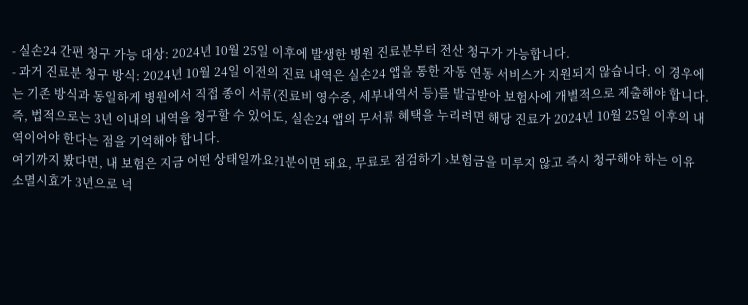- 실손24 간편 청구 가능 대상: 2024년 10월 25일 이후에 발생한 병원 진료분부터 전산 청구가 가능합니다.
- 과거 진료분 청구 방식: 2024년 10월 24일 이전의 진료 내역은 실손24 앱을 통한 자동 연동 서비스가 지원되지 않습니다. 이 경우에는 기존 방식과 동일하게 병원에서 직접 종이 서류(진료비 영수증, 세부내역서 등)를 발급받아 보험사에 개별적으로 제출해야 합니다.
즉, 법적으로는 3년 이내의 내역을 청구할 수 있어도, 실손24 앱의 무서류 혜택을 누리려면 해당 진료가 2024년 10월 25일 이후의 내역이어야 한다는 점을 기억해야 합니다.
여기까지 봤다면, 내 보험은 지금 어떤 상태일까요?1분이면 돼요, 무료로 점검하기 ›보험금을 미루지 않고 즉시 청구해야 하는 이유
소멸시효가 3년으로 넉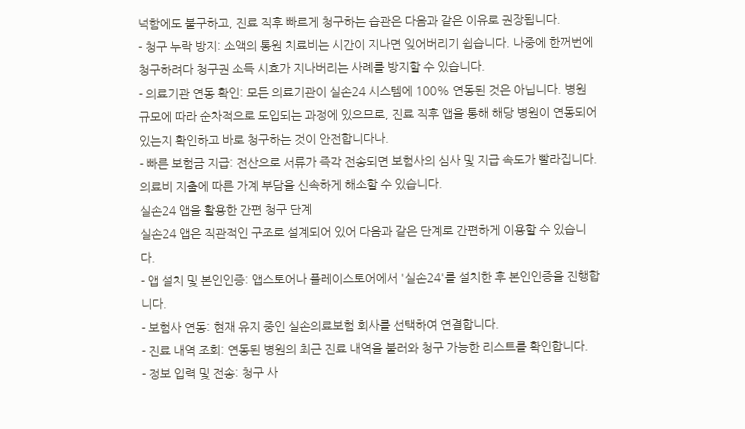넉함에도 불구하고, 진료 직후 빠르게 청구하는 습관은 다음과 같은 이유로 권장됩니다.
- 청구 누락 방지: 소액의 통원 치료비는 시간이 지나면 잊어버리기 쉽습니다. 나중에 한꺼번에 청구하려다 청구권 소득 시효가 지나버리는 사례를 방지할 수 있습니다.
- 의료기관 연동 확인: 모든 의료기관이 실손24 시스템에 100% 연동된 것은 아닙니다. 병원 규모에 따라 순차적으로 도입되는 과정에 있으므로, 진료 직후 앱을 통해 해당 병원이 연동되어 있는지 확인하고 바로 청구하는 것이 안전합니다나.
- 빠른 보험금 지급: 전산으로 서류가 즉각 전송되면 보험사의 심사 및 지급 속도가 빨라집니다. 의료비 지출에 따른 가계 부담을 신속하게 해소할 수 있습니다.
실손24 앱을 활용한 간편 청구 단계
실손24 앱은 직관적인 구조로 설계되어 있어 다음과 같은 단계로 간편하게 이용할 수 있습니다.
- 앱 설치 및 본인인증: 앱스토어나 플레이스토어에서 '실손24'를 설치한 후 본인인증을 진행합니다.
- 보험사 연동: 현재 유지 중인 실손의료보험 회사를 선택하여 연결합니다.
- 진료 내역 조회: 연동된 병원의 최근 진료 내역을 불러와 청구 가능한 리스트를 확인합니다.
- 정보 입력 및 전송: 청구 사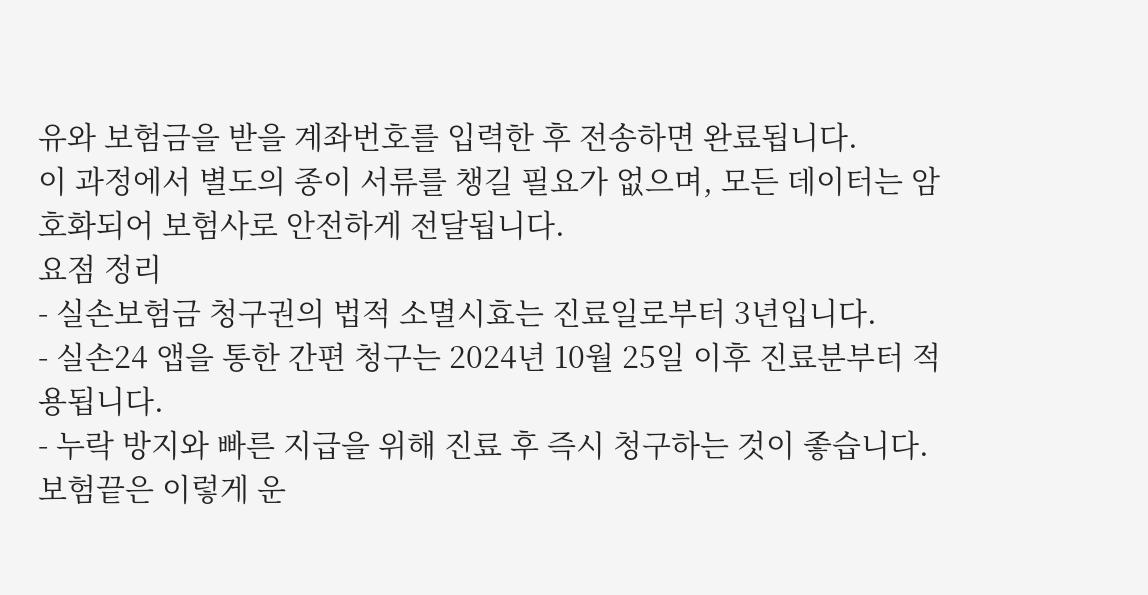유와 보험금을 받을 계좌번호를 입력한 후 전송하면 완료됩니다.
이 과정에서 별도의 종이 서류를 챙길 필요가 없으며, 모든 데이터는 암호화되어 보험사로 안전하게 전달됩니다.
요점 정리
- 실손보험금 청구권의 법적 소멸시효는 진료일로부터 3년입니다.
- 실손24 앱을 통한 간편 청구는 2024년 10월 25일 이후 진료분부터 적용됩니다.
- 누락 방지와 빠른 지급을 위해 진료 후 즉시 청구하는 것이 좋습니다.
보험끝은 이렇게 운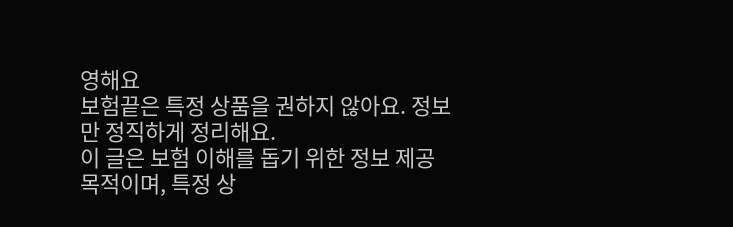영해요
보험끝은 특정 상품을 권하지 않아요. 정보만 정직하게 정리해요.
이 글은 보험 이해를 돕기 위한 정보 제공 목적이며, 특정 상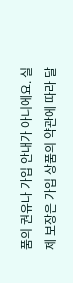품의 권유나 가입 안내가 아니에요. 실제 보장은 가입 상품의 약관에 따라 달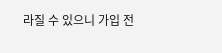라질 수 있으니 가입 전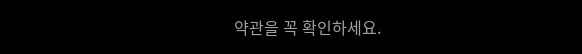약관을 꼭 확인하세요.